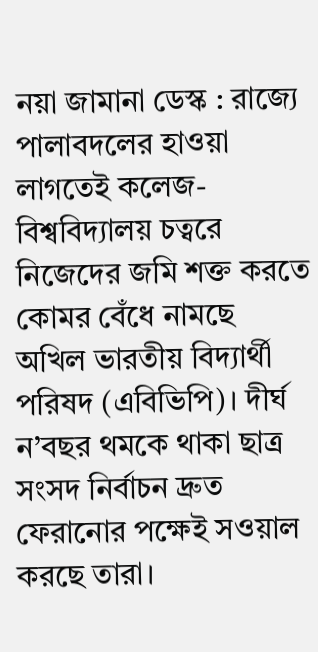নয়া জামানা ডেস্ক : রাজ্যে পালাবদলের হাওয়া লাগতেই কলেজ-বিশ্ববিদ্যালয় চত্বরে নিজেদের জমি শক্ত করতে কোমর বেঁধে নামছে অখিল ভারতীয় বিদ্যার্থী পরিষদ (এবিভিপি)। দীর্ঘ ন’বছর থমকে থাকা ছাত্র সংসদ নির্বাচন দ্রুত ফেরানোর পক্ষেই সওয়াল করছে তারা।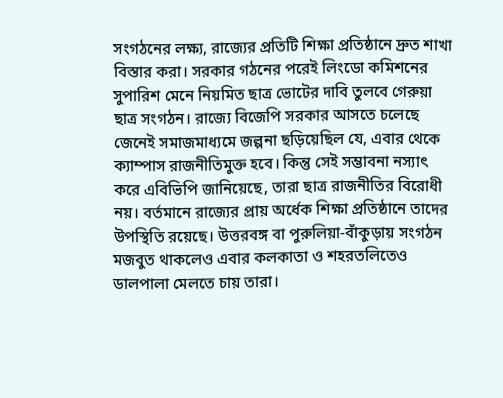সংগঠনের লক্ষ্য, রাজ্যের প্রতিটি শিক্ষা প্রতিষ্ঠানে দ্রুত শাখা বিস্তার করা। সরকার গঠনের পরেই লিংডো কমিশনের সুপারিশ মেনে নিয়মিত ছাত্র ভোটের দাবি তুলবে গেরুয়া ছাত্র সংগঠন। রাজ্যে বিজেপি সরকার আসতে চলেছে জেনেই সমাজমাধ্যমে জল্পনা ছড়িয়েছিল যে, এবার থেকে ক্যাম্পাস রাজনীতিমুক্ত হবে। কিন্তু সেই সম্ভাবনা নস্যাৎ করে এবিভিপি জানিয়েছে, তারা ছাত্র রাজনীতির বিরোধী নয়। বর্তমানে রাজ্যের প্রায় অর্ধেক শিক্ষা প্রতিষ্ঠানে তাদের উপস্থিতি রয়েছে। উত্তরবঙ্গ বা পুরুলিয়া-বাঁকুড়ায় সংগঠন মজবুত থাকলেও এবার কলকাতা ও শহরতলিতেও ডালপালা মেলতে চায় তারা।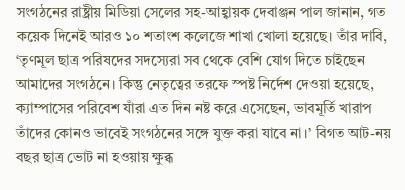সংগঠনের রাষ্ট্রীয় মিডিয়া সেলের সহ-আহ্বায়ক দেবাঞ্জন পাল জানান, গত কয়েক দিনেই আরও ১০ শতাংশ কলেজে শাখা খোলা হয়েছে। তাঁর দাবি, ‘তৃণমূল ছাত্র পরিষদের সদস্যেরা সব থেকে বেশি যোগ দিতে চাইছেন আমাদের সংগঠনে। কিন্তু নেতৃত্বের তরফে স্পষ্ট নির্দেশ দেওয়া হয়েছে, ক্যাম্পাসের পরিবেশ যাঁরা এত দিন নষ্ট করে এসেছেন, ভাবমূর্তি খারাপ তাঁদের কোনও ভাবেই সংগঠনের সঙ্গে যুক্ত করা যাবে না।’ বিগত আট-নয় বছর ছাত্র ভোট না হওয়ায় ক্ষুব্ধ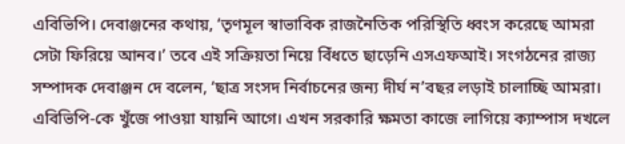এবিভিপি। দেবাঞ্জনের কথায়, ‘তৃণমূল স্বাভাবিক রাজনৈতিক পরিস্থিতি ধ্বংস করেছে আমরা সেটা ফিরিয়ে আনব।’ তবে এই সক্রিয়তা নিয়ে বিঁধতে ছাড়েনি এসএফআই। সংগঠনের রাজ্য সম্পাদক দেবাঞ্জন দে বলেন, ‘ছাত্র সংসদ নির্বাচনের জন্য দীর্ঘ ন’বছর লড়াই চালাচ্ছি আমরা। এবিভিপি-কে খুঁজে পাওয়া যায়নি আগে। এখন সরকারি ক্ষমতা কাজে লাগিয়ে ক্যাম্পাস দখলে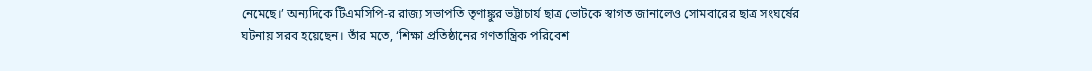নেমেছে।’ অন্যদিকে টিএমসিপি-র রাজ্য সভাপতি তৃণাঙ্কুর ভট্টাচার্য ছাত্র ভোটকে স্বাগত জানালেও সোমবারের ছাত্র সংঘর্ষের ঘটনায় সরব হয়েছেন। তাঁর মতে, ‘শিক্ষা প্রতিষ্ঠানের গণতান্ত্রিক পরিবেশ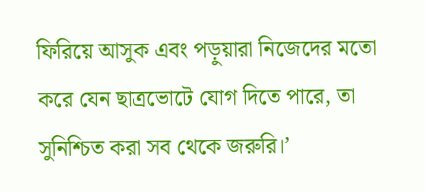ফিরিয়ে আসুক এবং পড়ুয়ারা নিজেদের মতো করে যেন ছাত্রভোটে যোগ দিতে পারে, তা সুনিশ্চিত করা সব থেকে জরুরি।’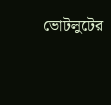ভোটলুটের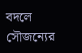বদলে সৌজন্যের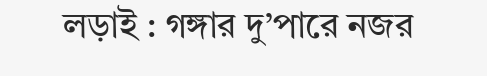লড়াই : গঙ্গার দু’পারে নজর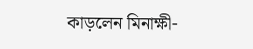কাড়লেন মিনাক্ষী-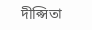দীপ্সিতা